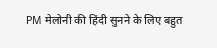PM मेलोनी की हिंदी सुनने के लिए बहुत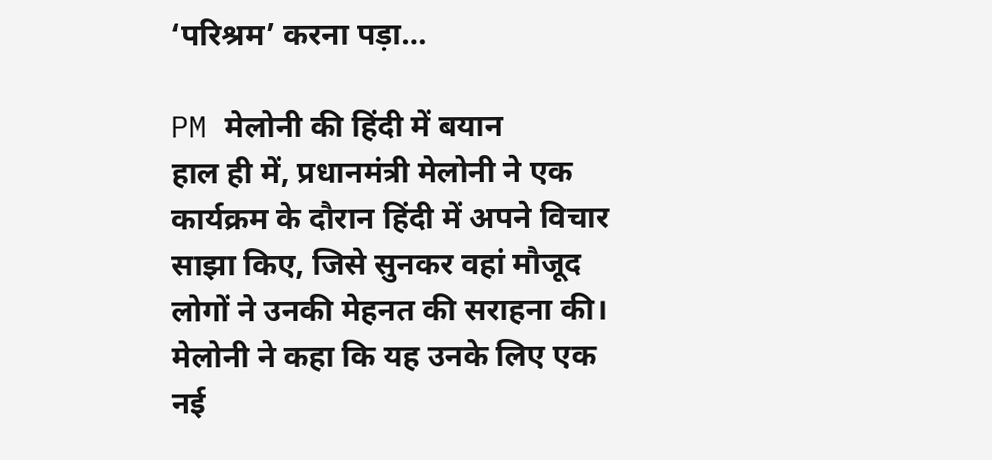‘परिश्रम’ करना पड़ा…

PM मेलोनी की हिंदी में बयान
हाल ही में, प्रधानमंत्री मेलोनी ने एक कार्यक्रम के दौरान हिंदी में अपने विचार साझा किए, जिसे सुनकर वहां मौजूद लोगों ने उनकी मेहनत की सराहना की। मेलोनी ने कहा कि यह उनके लिए एक नई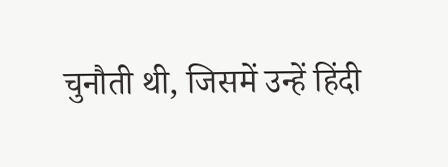चुनौती थी, जिसमें उन्हें हिंदी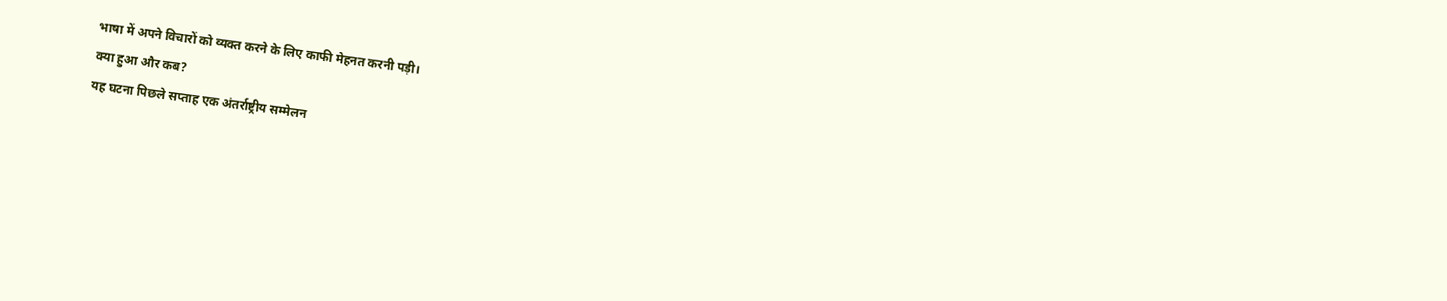भाषा में अपने विचारों को व्यक्त करने के लिए काफी मेहनत करनी पड़ी।
क्या हुआ और कब?
यह घटना पिछले सप्ताह एक अंतर्राष्ट्रीय सम्मेलन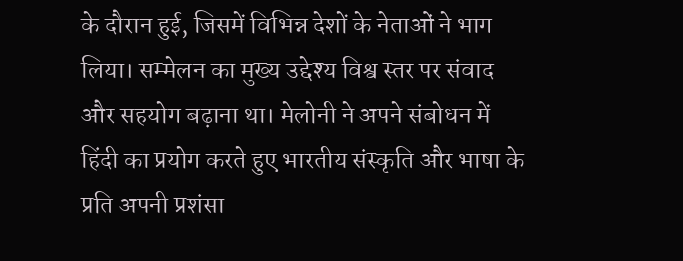के दौरान हुई, जिसमें विभिन्न देशों के नेताओं ने भाग लिया। सम्मेलन का मुख्य उद्देश्य विश्व स्तर पर संवाद और सहयोग बढ़ाना था। मेलोनी ने अपने संबोधन में हिंदी का प्रयोग करते हुए भारतीय संस्कृति और भाषा के प्रति अपनी प्रशंसा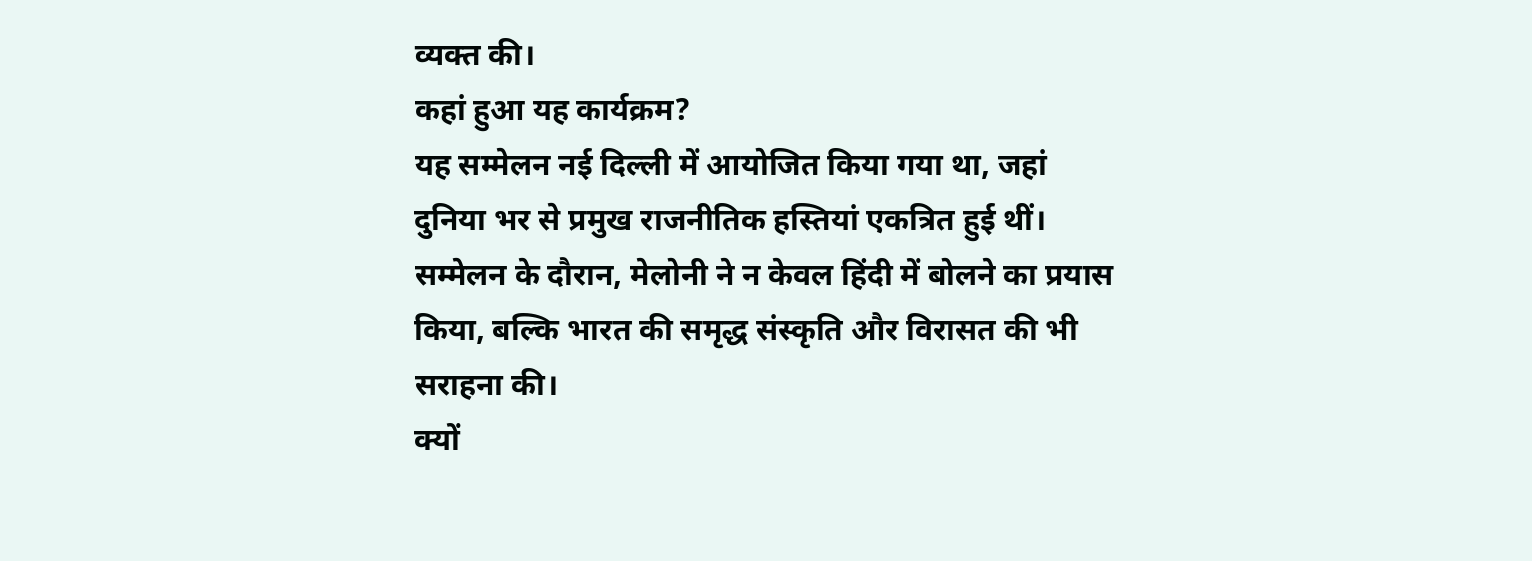व्यक्त की।
कहां हुआ यह कार्यक्रम?
यह सम्मेलन नई दिल्ली में आयोजित किया गया था, जहां दुनिया भर से प्रमुख राजनीतिक हस्तियां एकत्रित हुई थीं। सम्मेलन के दौरान, मेलोनी ने न केवल हिंदी में बोलने का प्रयास किया, बल्कि भारत की समृद्ध संस्कृति और विरासत की भी सराहना की।
क्यों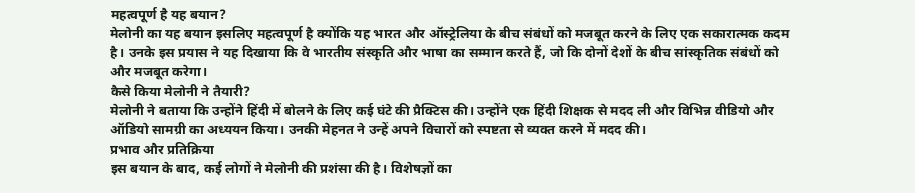महत्वपूर्ण है यह बयान?
मेलोनी का यह बयान इसलिए महत्वपूर्ण है क्योंकि यह भारत और ऑस्ट्रेलिया के बीच संबंधों को मजबूत करने के लिए एक सकारात्मक कदम है। उनके इस प्रयास ने यह दिखाया कि वे भारतीय संस्कृति और भाषा का सम्मान करते हैं, जो कि दोनों देशों के बीच सांस्कृतिक संबंधों को और मजबूत करेगा।
कैसे किया मेलोनी ने तैयारी?
मेलोनी ने बताया कि उन्होंने हिंदी में बोलने के लिए कई घंटे की प्रैक्टिस की। उन्होंने एक हिंदी शिक्षक से मदद ली और विभिन्न वीडियो और ऑडियो सामग्री का अध्ययन किया। उनकी मेहनत ने उन्हें अपने विचारों को स्पष्टता से व्यक्त करने में मदद की।
प्रभाव और प्रतिक्रिया
इस बयान के बाद, कई लोगों ने मेलोनी की प्रशंसा की है। विशेषज्ञों का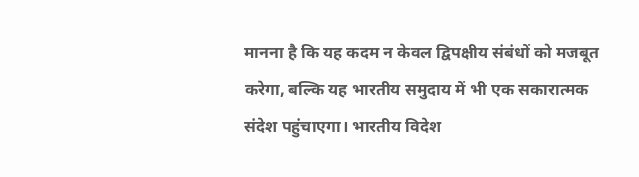मानना है कि यह कदम न केवल द्विपक्षीय संबंधों को मजबूत करेगा, बल्कि यह भारतीय समुदाय में भी एक सकारात्मक संदेश पहुंचाएगा। भारतीय विदेश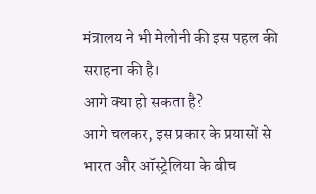मंत्रालय ने भी मेलोनी की इस पहल की सराहना की है।
आगे क्या हो सकता है?
आगे चलकर, इस प्रकार के प्रयासों से भारत और ऑस्ट्रेलिया के बीच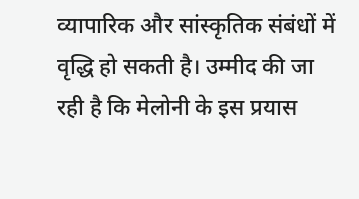व्यापारिक और सांस्कृतिक संबंधों में वृद्धि हो सकती है। उम्मीद की जा रही है कि मेलोनी के इस प्रयास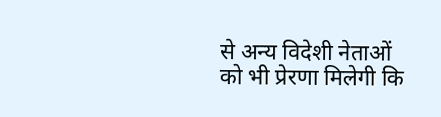से अन्य विदेशी नेताओं को भी प्रेरणा मिलेगी कि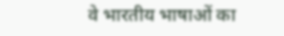वे भारतीय भाषाओं का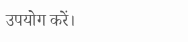उपयोग करें।